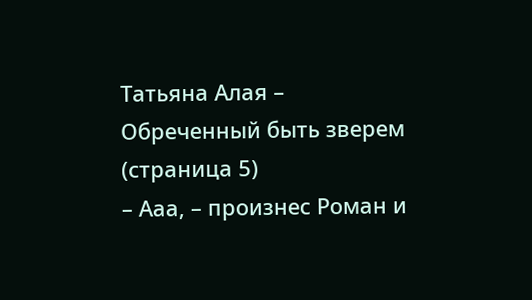Татьяна Алая – Обреченный быть зверем (страница 5)
– Ааа, – произнес Роман и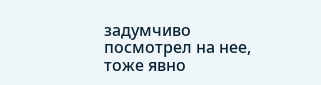задумчиво посмотрел на нее, тоже явно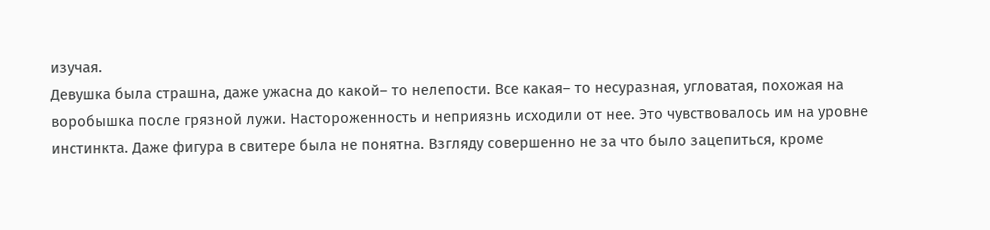изучая.
Девушка была страшна, даже ужасна до какой– то нелепости. Все какая– то несуразная, угловатая, похожая на воробышка после грязной лужи. Настороженность и неприязнь исходили от нее. Это чувствовалось им на уровне инстинкта. Даже фигура в свитере была не понятна. Взгляду совершенно не за что было зацепиться, кроме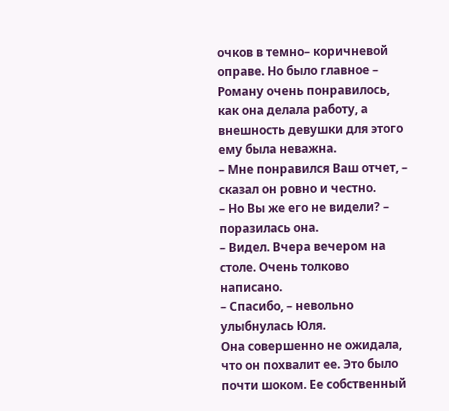очков в темно– коричневой оправе. Но было главное – Роману очень понравилось, как она делала работу, а внешность девушки для этого ему была неважна.
– Мне понравился Ваш отчет, – сказал он ровно и честно.
– Но Вы же его не видели? – поразилась она.
– Видел. Вчера вечером на столе. Очень толково написано.
– Спасибо, – невольно улыбнулась Юля.
Она совершенно не ожидала, что он похвалит ее. Это было почти шоком. Ее собственный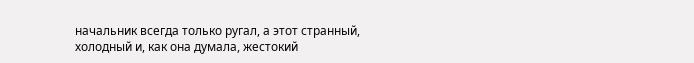начальник всегда только ругал, а этот странный, холодный и, как она думала, жестокий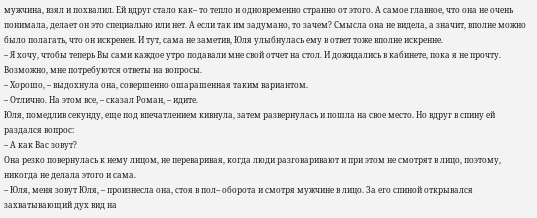мужчина, взял и похвалил. Ей вдруг стало как– то тепло и одновременно странно от этого. А самое главное, что она не очень понимала, делает он это специально или нет. А если так им задумано, то зачем? Смысла она не видела, а значит, вполне можно было полагать, что он искренен. И тут, сама не заметив, Юля улыбнулась ему в ответ тоже вполне искренне.
– Я хочу, чтобы теперь Вы сами каждое утро подавали мне свой отчет на стол. И дожидались в кабинете, пока я не прочту. Возможно, мне потребуются ответы на вопросы.
– Хорошо, – выдохнула она, совершенно ошарашенная таким вариантом.
– Отлично. На этом все, – сказал Роман, – идите.
Юля, помедлив секунду, еще под впечатлением кивнула, затем развернулась и пошла на свое место. Но вдруг в спину ей раздался вопрос:
– А как Вас зовут?
Она резко повернулась к нему лицом, не переваривая, когда люди разговаривают и при этом не смотрят в лицо, поэтому, никогда не делала этого и сама.
– Юля, меня зовут Юля, – произнесла она, стоя в пол– оборота и смотря мужчине в лицо. За его спиной открывался захватывающий дух вид на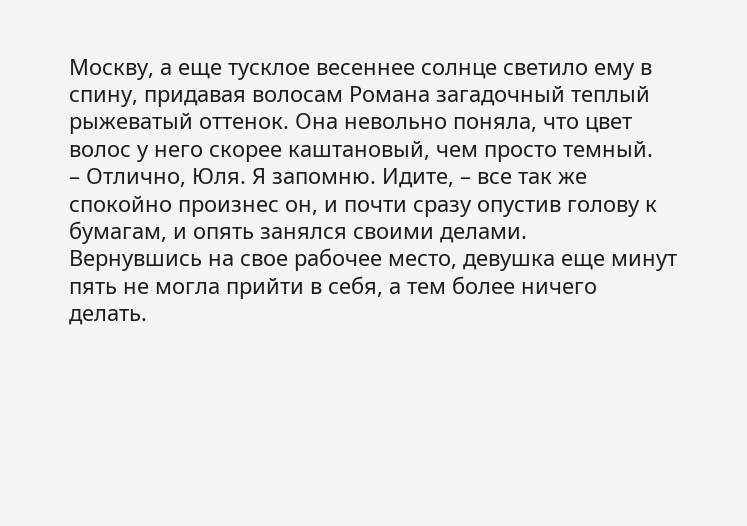Москву, а еще тусклое весеннее солнце светило ему в спину, придавая волосам Романа загадочный теплый рыжеватый оттенок. Она невольно поняла, что цвет волос у него скорее каштановый, чем просто темный.
– Отлично, Юля. Я запомню. Идите, – все так же спокойно произнес он, и почти сразу опустив голову к бумагам, и опять занялся своими делами.
Вернувшись на свое рабочее место, девушка еще минут пять не могла прийти в себя, а тем более ничего делать.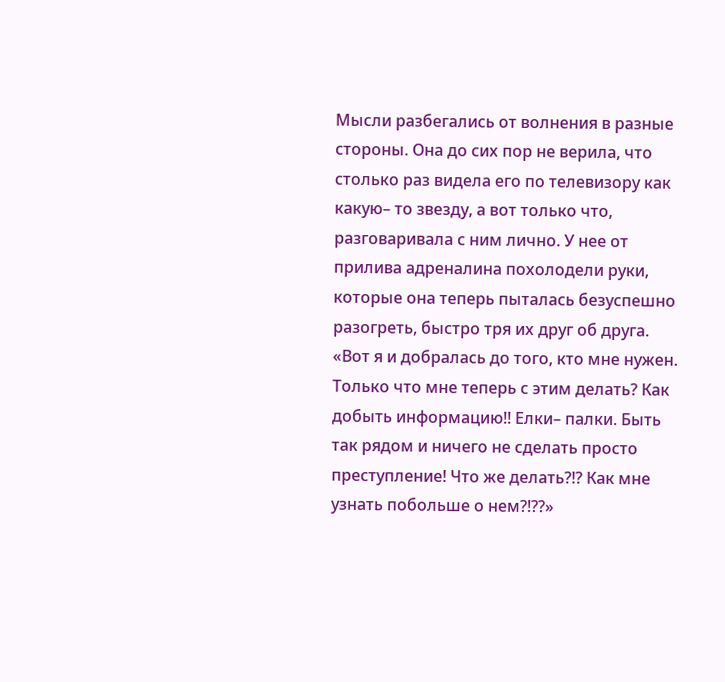Мысли разбегались от волнения в разные стороны. Она до сих пор не верила, что столько раз видела его по телевизору как какую– то звезду, а вот только что, разговаривала с ним лично. У нее от прилива адреналина похолодели руки, которые она теперь пыталась безуспешно разогреть, быстро тря их друг об друга.
«Вот я и добралась до того, кто мне нужен. Только что мне теперь с этим делать? Как добыть информацию!! Елки– палки. Быть так рядом и ничего не сделать просто преступление! Что же делать?!? Как мне узнать побольше о нем?!??»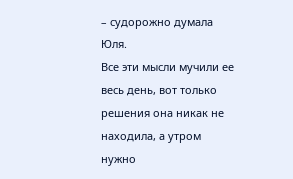– судорожно думала Юля.
Все эти мысли мучили ее весь день, вот только решения она никак не находила, а утром нужно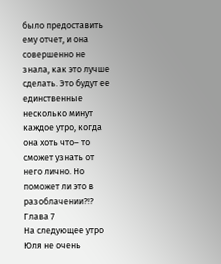было предоставить ему отчет, и она совершенно не знала, как это лучше сделать. Это будут ее единственные несколько минут каждое утро, когда она хоть что– то сможет узнать от него лично. Но поможет ли это в разоблачении?!?
Глава 7
На следующее утро Юля не очень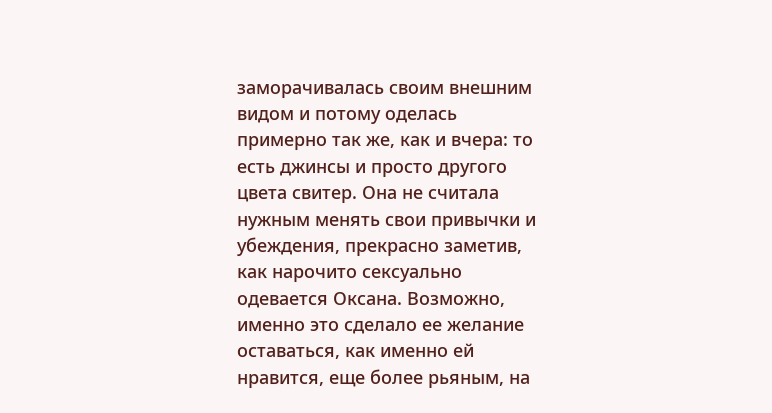заморачивалась своим внешним видом и потому оделась примерно так же, как и вчера: то есть джинсы и просто другого цвета свитер. Она не считала нужным менять свои привычки и убеждения, прекрасно заметив, как нарочито сексуально одевается Оксана. Возможно, именно это сделало ее желание оставаться, как именно ей нравится, еще более рьяным, на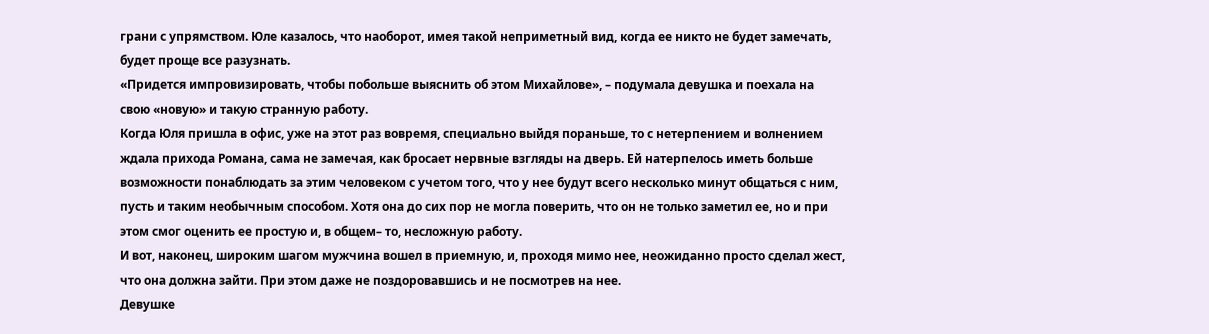грани с упрямством. Юле казалось, что наоборот, имея такой неприметный вид, когда ее никто не будет замечать, будет проще все разузнать.
«Придется импровизировать, чтобы побольше выяснить об этом Михайлове», – подумала девушка и поехала на свою «новую» и такую странную работу.
Когда Юля пришла в офис, уже на этот раз вовремя, специально выйдя пораньше, то с нетерпением и волнением ждала прихода Романа, сама не замечая, как бросает нервные взгляды на дверь. Ей натерпелось иметь больше возможности понаблюдать за этим человеком с учетом того, что у нее будут всего несколько минут общаться с ним, пусть и таким необычным способом. Хотя она до сих пор не могла поверить, что он не только заметил ее, но и при этом смог оценить ее простую и, в общем– то, несложную работу.
И вот, наконец, широким шагом мужчина вошел в приемную, и, проходя мимо нее, неожиданно просто сделал жест, что она должна зайти. При этом даже не поздоровавшись и не посмотрев на нее.
Девушке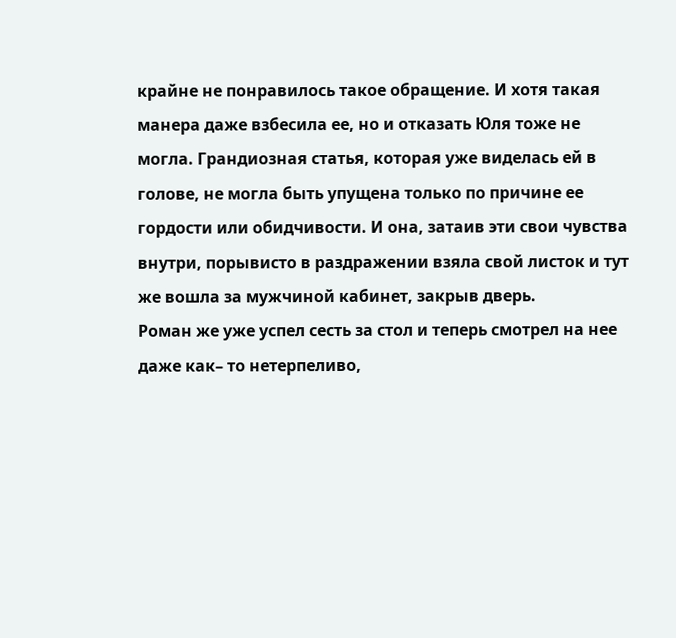крайне не понравилось такое обращение. И хотя такая манера даже взбесила ее, но и отказать Юля тоже не могла. Грандиозная статья, которая уже виделась ей в голове, не могла быть упущена только по причине ее гордости или обидчивости. И она, затаив эти свои чувства внутри, порывисто в раздражении взяла свой листок и тут же вошла за мужчиной кабинет, закрыв дверь.
Роман же уже успел сесть за стол и теперь смотрел на нее даже как– то нетерпеливо,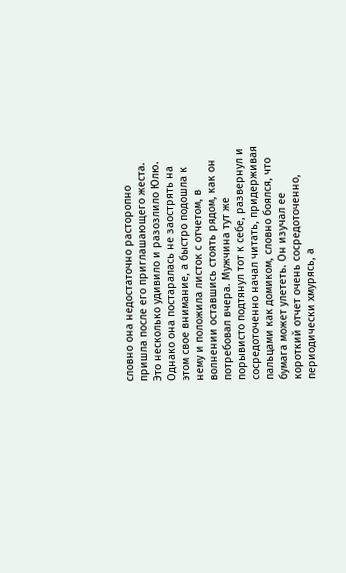словно она недостаточно расторопно пришла после его приглашающего жеста. Это несколько удивило и разозлило Юлю. Однако она постаралась не заострять на этом свое внимание, а быстро подошла к нему и положила листок с отчетом, в волнении оставшись стоять рядом, как он потребовал вчера. Мужчина тут же порывисто подтянул тот к себе, развернул и сосредоточенно начал читать, придерживая пальцами как домиком, словно боялся, что бумага может улететь. Он изучал ее короткий отчет очень сосредоточенно, периодически хмурясь, а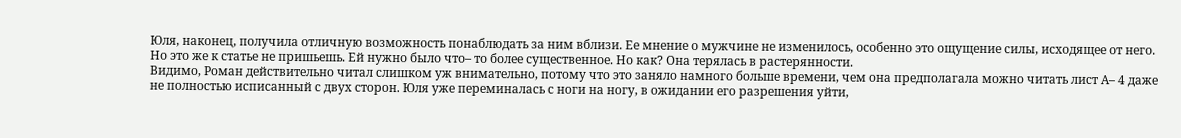Юля, наконец, получила отличную возможность понаблюдать за ним вблизи. Ее мнение о мужчине не изменилось, особенно это ощущение силы, исходящее от него. Но это же к статье не пришьешь. Ей нужно было что– то более существенное. Но как? Она терялась в растерянности.
Видимо, Роман действительно читал слишком уж внимательно, потому что это заняло намного больше времени, чем она предполагала можно читать лист А– 4 даже не полностью исписанный с двух сторон. Юля уже переминалась с ноги на ногу, в ожидании его разрешения уйти,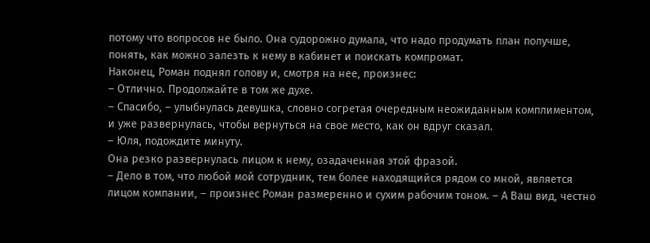потому что вопросов не было. Она судорожно думала, что надо продумать план получше, понять, как можно залезть к нему в кабинет и поискать компромат.
Наконец, Роман поднял голову и, смотря на нее, произнес:
– Отлично. Продолжайте в том же духе.
– Спасибо, – улыбнулась девушка, словно согретая очередным неожиданным комплиментом, и уже развернулась, чтобы вернуться на свое место, как он вдруг сказал.
– Юля, подождите минуту.
Она резко развернулась лицом к нему, озадаченная этой фразой.
– Дело в том, что любой мой сотрудник, тем более находящийся рядом со мной, является лицом компании, – произнес Роман размеренно и сухим рабочим тоном. – А Ваш вид, честно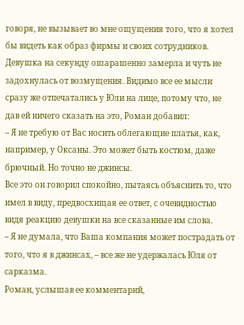говоря, не вызывает во мне ощущения того, что я хотел бы видеть как образ фирмы и своих сотрудников.
Девушка на секунду ошарашенно замерла и чуть не задохнулась от возмущения. Видимо все ее мысли сразу же отпечатались у Юли на лице, потому что, не дав ей ничего сказать на это, Роман добавил:
– Я не требую от Вас носить облегающие платья, как, например, у Оксаны. Это может быть костюм, даже брючный. Но точно не джинсы.
Все это он говорил спокойно, пытаясь объяснить то, что имел в виду, предвосхищая ее ответ, с очевидностью видя реакцию девушки на все сказанные им слова.
– Я не думала, что Ваша компания может пострадать от того, что я в джинсах, – все же не удержалась Юля от сарказма.
Роман, услышав ее комментарий,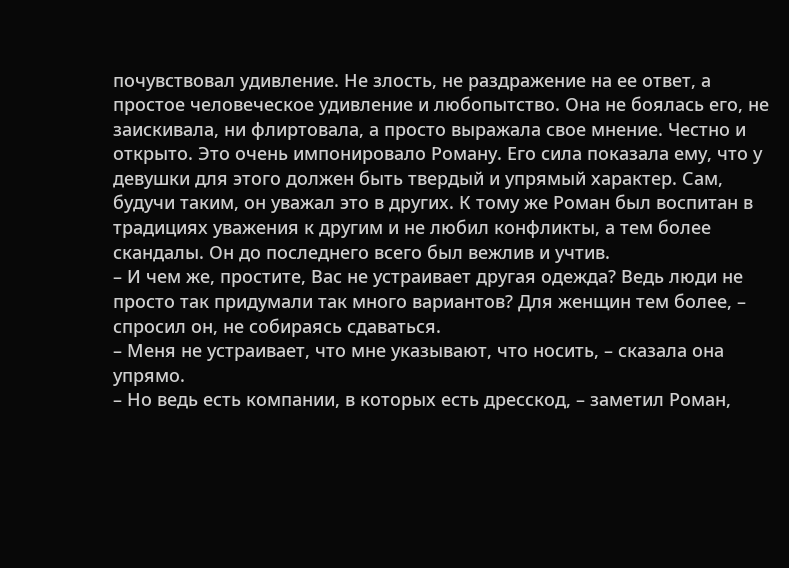почувствовал удивление. Не злость, не раздражение на ее ответ, а простое человеческое удивление и любопытство. Она не боялась его, не заискивала, ни флиртовала, а просто выражала свое мнение. Честно и открыто. Это очень импонировало Роману. Его сила показала ему, что у девушки для этого должен быть твердый и упрямый характер. Сам, будучи таким, он уважал это в других. К тому же Роман был воспитан в традициях уважения к другим и не любил конфликты, а тем более скандалы. Он до последнего всего был вежлив и учтив.
– И чем же, простите, Вас не устраивает другая одежда? Ведь люди не просто так придумали так много вариантов? Для женщин тем более, – спросил он, не собираясь сдаваться.
– Меня не устраивает, что мне указывают, что носить, – сказала она упрямо.
– Но ведь есть компании, в которых есть дресскод, – заметил Роман,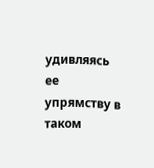удивляясь ее упрямству в таком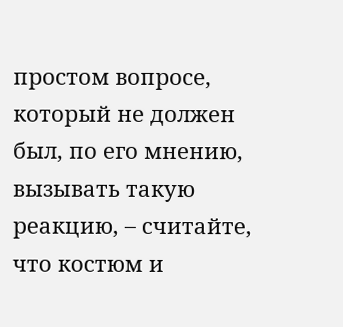простом вопросе, который не должен был, по его мнению, вызывать такую реакцию, – считайте, что костюм и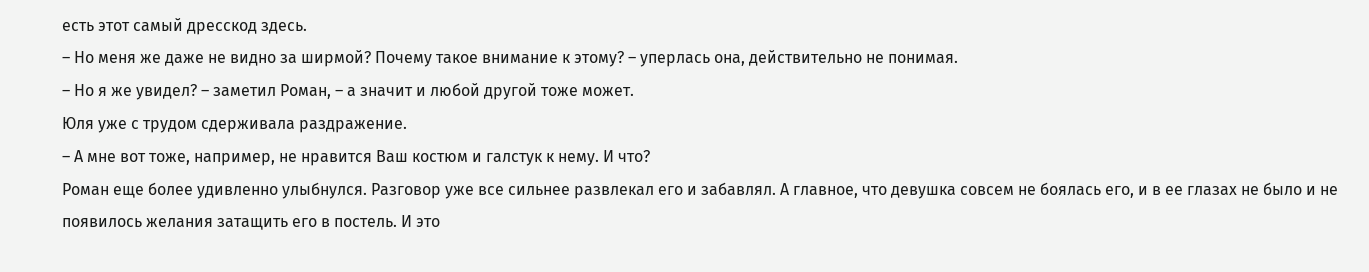есть этот самый дресскод здесь.
– Но меня же даже не видно за ширмой? Почему такое внимание к этому? – уперлась она, действительно не понимая.
– Но я же увидел? – заметил Роман, – а значит и любой другой тоже может.
Юля уже с трудом сдерживала раздражение.
– А мне вот тоже, например, не нравится Ваш костюм и галстук к нему. И что?
Роман еще более удивленно улыбнулся. Разговор уже все сильнее развлекал его и забавлял. А главное, что девушка совсем не боялась его, и в ее глазах не было и не появилось желания затащить его в постель. И это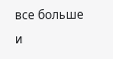все больше и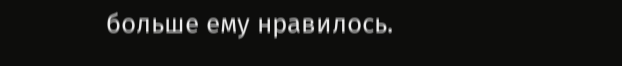больше ему нравилось.